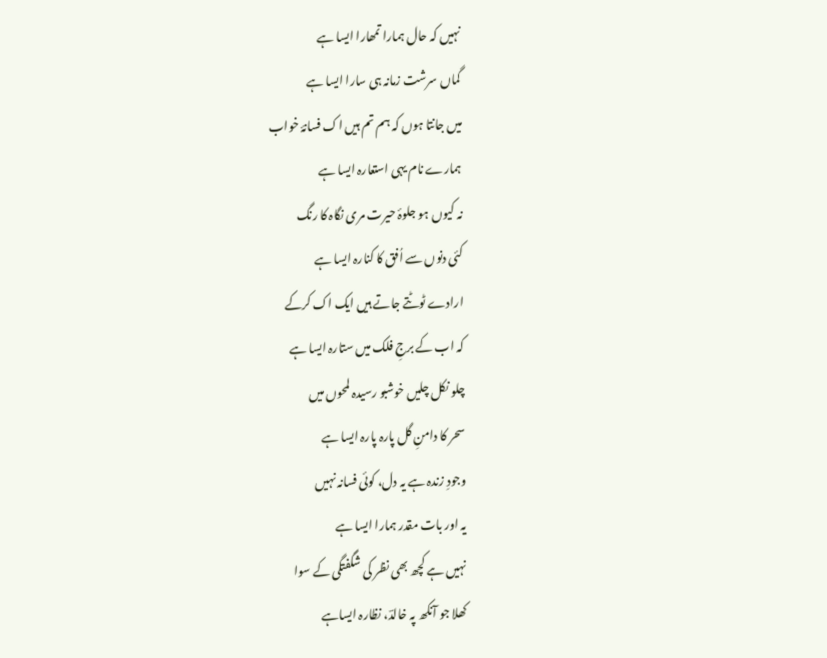نہیں کہ حال ہمارا تمھارا ایسا ہے
گماں سرشت زمانہ ہی سارا ایسا ہے
میں جانتا ہوں کہ ہم تم ہیں اک فسانۂ خواب
ہمارے نام یہی استعارہ ایسا ہے
نہ کیوں ہو جلوۂ حیرت مری نگاہ کا رنگ
کئی دنوں سے اُفق کا کنارہ ایسا ہے
ارادے ٹوٹتے جاتے ہیں ایک اک کرکے
کہ اب کے برجِ فلک میں ستارہ ایسا ہے
چلو نکل چلیں خوشبو رسیدہ لمحوں میں
سحر کا دامنِ گل پارہ پارہ ایسا ہے
وجودِ زندہ ہے یہ دل، کوئی فسانہ نہیں
یہ اور بات مقدر ہمارا ایسا ہے
نہیں ہے کچھ بھی نظر کی شگفتگی کے سوا
کھلا جو آنکھ پہ خالدؔ، نظارہ ایساہے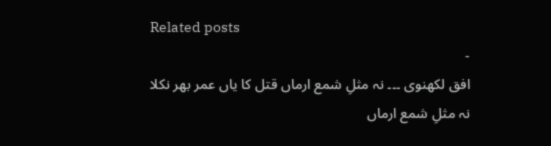Related posts
-
افق لکھنوی ۔۔۔ نہ مثلِ شمع ارماں قتل کا یاں عمر بھر نکلا
نہ مثلِ شمع ارماں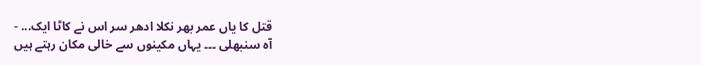قتل کا یاں عمر بھر نکلا ادھر سر اس نے کاٹا ایک... -
آہ سنبھلی ۔۔۔ یہاں مکینوں سے خالی مکان رہتے ہیں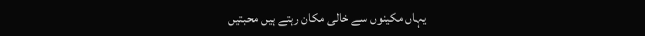یہاں مکینوں سے خالی مکان رہتے ہیں محبتیں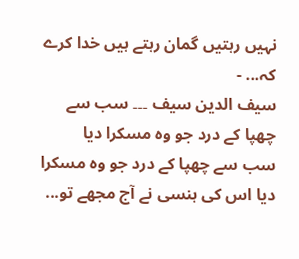نہیں رہتیں گمان رہتے ہیں خدا کرے کہ... -
سیف الدین سیف ۔۔۔ سب سے چھپا کے درد جو وہ مسکرا دیا
سب سے چھپا کے درد جو وہ مسکرا دیا اس کی ہنسی نے آج مجھے تو...